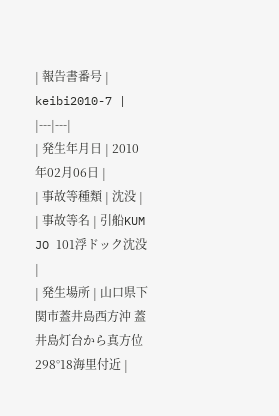| 報告書番号 | keibi2010-7 |
|---|---|
| 発生年月日 | 2010年02月06日 |
| 事故等種類 | 沈没 |
| 事故等名 | 引船KUM JO 101浮ドック沈没 |
| 発生場所 | 山口県下関市蓋井島西方沖 蓋井島灯台から真方位298°18海里付近 |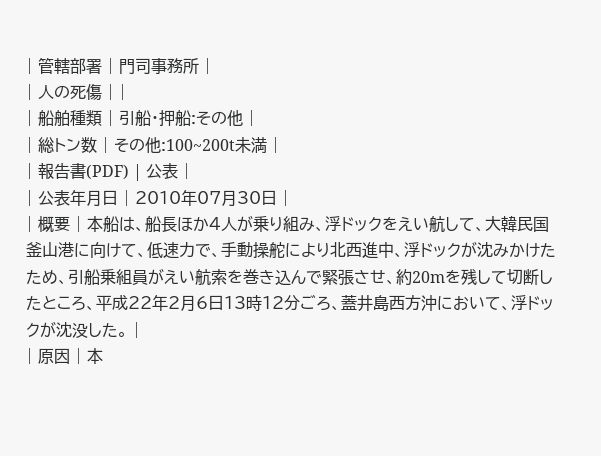| 管轄部署 | 門司事務所 |
| 人の死傷 | |
| 船舶種類 | 引船・押船:その他 |
| 総トン数 | その他:100~200t未満 |
| 報告書(PDF) | 公表 |
| 公表年月日 | 2010年07月30日 |
| 概要 | 本船は、船長ほか4人が乗り組み、浮ドックをえい航して、大韓民国釜山港に向けて、低速力で、手動操舵により北西進中、浮ドックが沈みかけたため、引船乗組員がえい航索を巻き込んで緊張させ、約20mを残して切断したところ、平成22年2月6日13時12分ごろ、蓋井島西方沖において、浮ドックが沈没した。 |
| 原因 | 本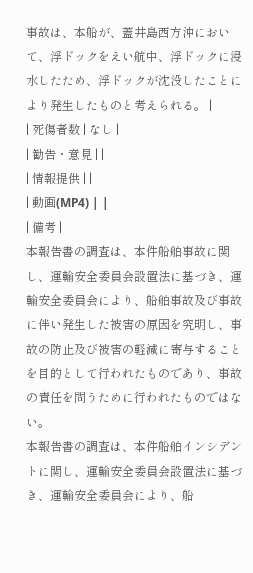事故は、本船が、蓋井島西方沖において、浮ドックをえい航中、浮ドックに浸水したため、浮ドックが沈没したことにより発生したものと考えられる。 |
| 死傷者数 | なし |
| 勧告・意見 | |
| 情報提供 | |
| 動画(MP4) | |
| 備考 |
本報告書の調査は、本件船舶事故に関し、運輸安全委員会設置法に基づき、運輸安全委員会により、船舶事故及び事故に伴い発生した被害の原因を究明し、事故の防止及び被害の軽減に寄与することを目的として行われたものであり、事故の責任を問うために行われたものではない。
本報告書の調査は、本件船舶インシデントに関し、運輸安全委員会設置法に基づき、運輸安全委員会により、船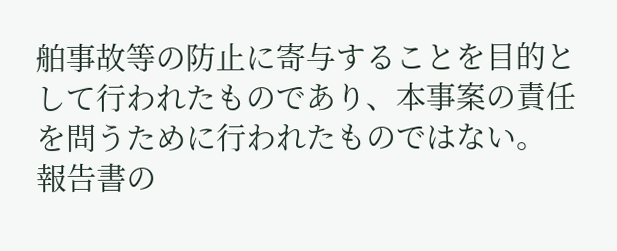舶事故等の防止に寄与することを目的として行われたものであり、本事案の責任を問うために行われたものではない。
報告書の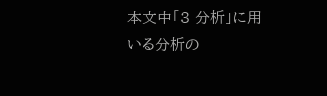本文中「3 分析」に用いる分析の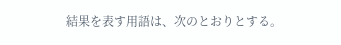結果を表す用語は、次のとおりとする。